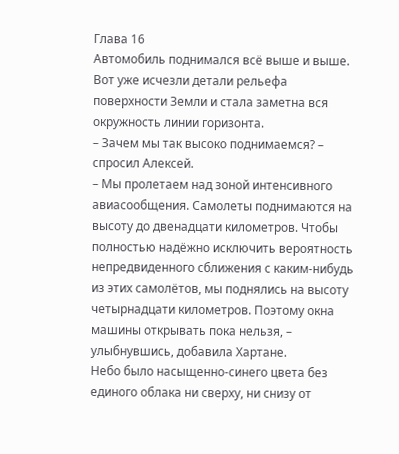Глава 16
Автомобиль поднимался всё выше и выше. Вот уже исчезли детали рельефа поверхности Земли и стала заметна вся окружность линии горизонта.
– Зачем мы так высоко поднимаемся? – спросил Алексей.
– Мы пролетаем над зоной интенсивного авиасообщения. Самолеты поднимаются на высоту до двенадцати километров. Чтобы полностью надёжно исключить вероятность непредвиденного сближения с каким-нибудь из этих самолётов, мы поднялись на высоту четырнадцати километров. Поэтому окна машины открывать пока нельзя, – улыбнувшись, добавила Хартане.
Небо было насыщенно-синего цвета без единого облака ни сверху, ни снизу от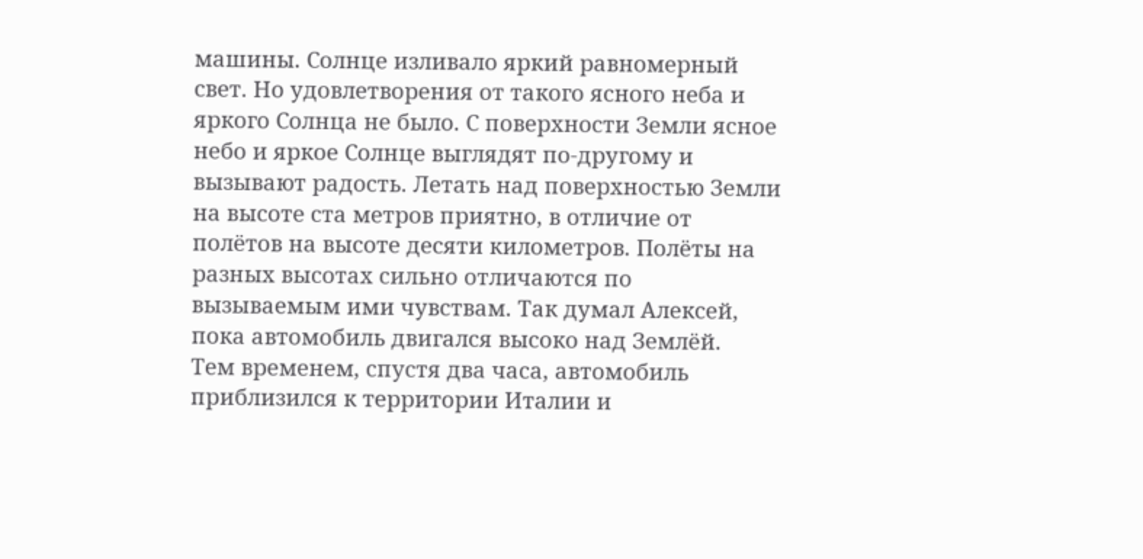машины. Солнце изливало яркий равномерный свет. Но удовлетворения от такого ясного неба и яркого Солнца не было. С поверхности Земли ясное небо и яркое Солнце выглядят по-другому и вызывают радость. Летать над поверхностью Земли на высоте ста метров приятно, в отличие от полётов на высоте десяти километров. Полёты на разных высотах сильно отличаются по вызываемым ими чувствам. Так думал Алексей, пока автомобиль двигался высоко над Землёй.
Тем временем, спустя два часа, автомобиль приблизился к территории Италии и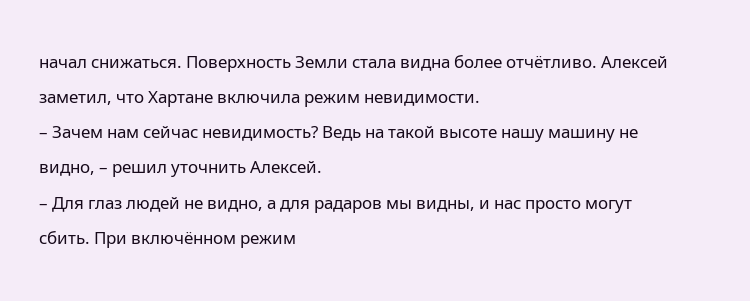начал снижаться. Поверхность Земли стала видна более отчётливо. Алексей заметил, что Хартане включила режим невидимости.
– Зачем нам сейчас невидимость? Ведь на такой высоте нашу машину не видно, – решил уточнить Алексей.
– Для глаз людей не видно, а для радаров мы видны, и нас просто могут сбить. При включённом режим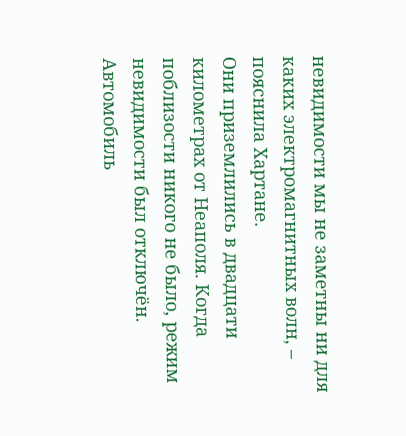невидимости мы не заметны ни для каких электромагнитных волн, – пояснила Хартане.
Они приземлились в двадцати километрах от Неаполя. Когда поблизости никого не было, режим невидимости был отключён. Автомобиль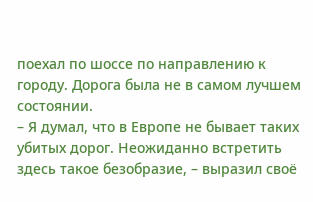поехал по шоссе по направлению к городу. Дорога была не в самом лучшем состоянии.
– Я думал, что в Европе не бывает таких убитых дорог. Неожиданно встретить здесь такое безобразие, – выразил своё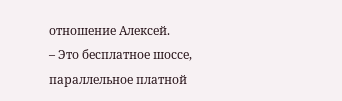отношение Алексей.
– Это бесплатное шоссе, параллельное платной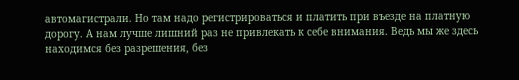автомагистрали. Но там надо регистрироваться и платить при въезде на платную дорогу. А нам лучше лишний раз не привлекать к себе внимания. Ведь мы же здесь находимся без разрешения, без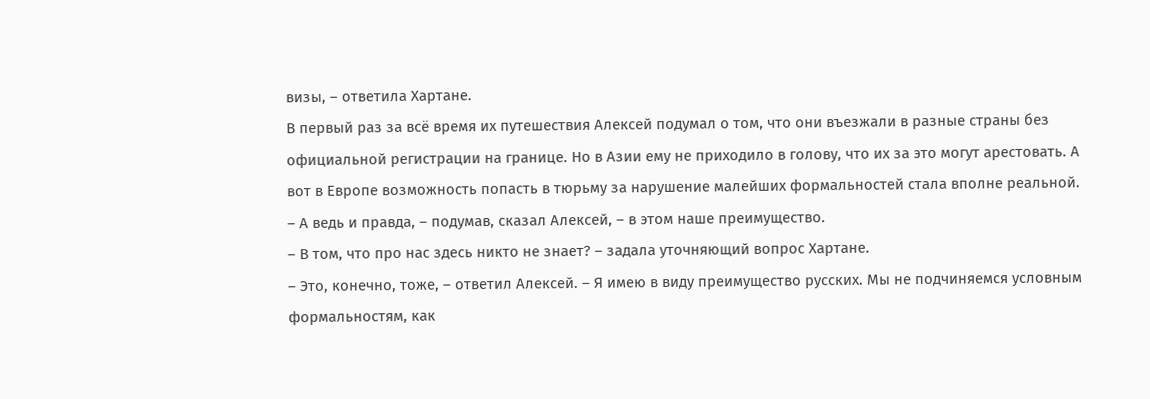визы, – ответила Хартане.
В первый раз за всё время их путешествия Алексей подумал о том, что они въезжали в разные страны без официальной регистрации на границе. Но в Азии ему не приходило в голову, что их за это могут арестовать. А вот в Европе возможность попасть в тюрьму за нарушение малейших формальностей стала вполне реальной.
– А ведь и правда, – подумав, сказал Алексей, – в этом наше преимущество.
– В том, что про нас здесь никто не знает? – задала уточняющий вопрос Хартане.
– Это, конечно, тоже, – ответил Алексей. – Я имею в виду преимущество русских. Мы не подчиняемся условным формальностям, как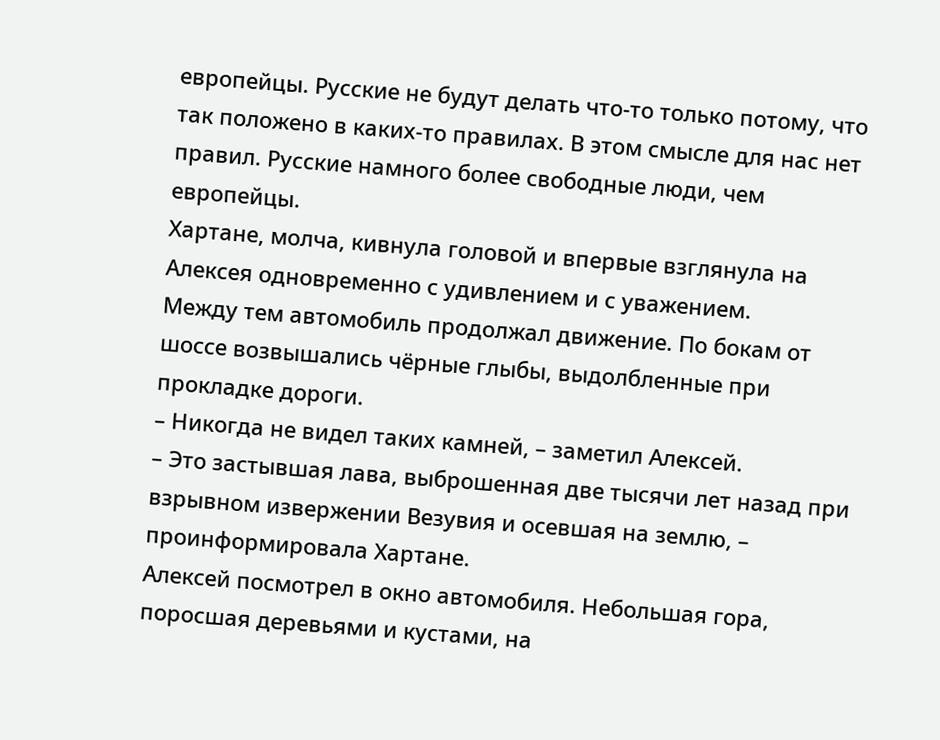европейцы. Русские не будут делать что-то только потому, что так положено в каких-то правилах. В этом смысле для нас нет правил. Русские намного более свободные люди, чем европейцы.
Хартане, молча, кивнула головой и впервые взглянула на Алексея одновременно с удивлением и с уважением.
Между тем автомобиль продолжал движение. По бокам от шоссе возвышались чёрные глыбы, выдолбленные при прокладке дороги.
– Никогда не видел таких камней, – заметил Алексей.
– Это застывшая лава, выброшенная две тысячи лет назад при взрывном извержении Везувия и осевшая на землю, – проинформировала Хартане.
Алексей посмотрел в окно автомобиля. Небольшая гора, поросшая деревьями и кустами, на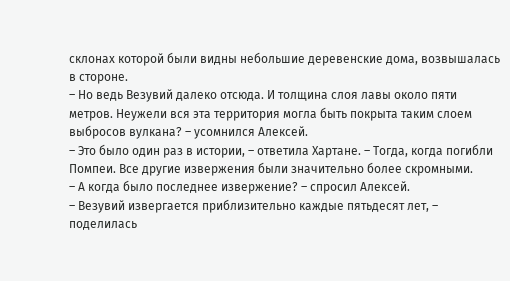склонах которой были видны небольшие деревенские дома, возвышалась в стороне.
– Но ведь Везувий далеко отсюда. И толщина слоя лавы около пяти метров. Неужели вся эта территория могла быть покрыта таким слоем выбросов вулкана? – усомнился Алексей.
– Это было один раз в истории, – ответила Хартане. – Тогда, когда погибли Помпеи. Все другие извержения были значительно более скромными.
– А когда было последнее извержение? – спросил Алексей.
– Везувий извергается приблизительно каждые пятьдесят лет, – поделилась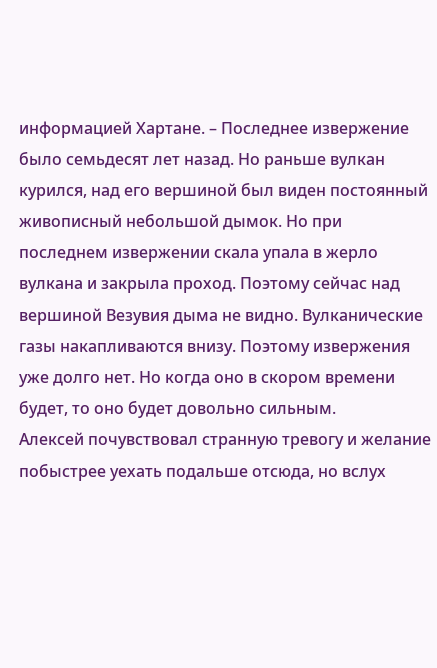информацией Хартане. – Последнее извержение было семьдесят лет назад. Но раньше вулкан курился, над его вершиной был виден постоянный живописный небольшой дымок. Но при последнем извержении скала упала в жерло вулкана и закрыла проход. Поэтому сейчас над вершиной Везувия дыма не видно. Вулканические газы накапливаются внизу. Поэтому извержения уже долго нет. Но когда оно в скором времени будет, то оно будет довольно сильным.
Алексей почувствовал странную тревогу и желание побыстрее уехать подальше отсюда, но вслух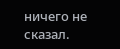ничего не сказал.